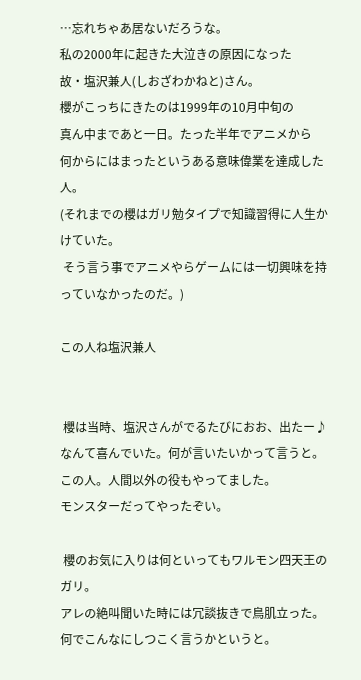…忘れちゃあ居ないだろうな。
私の2000年に起きた大泣きの原因になった
故・塩沢兼人(しおざわかねと)さん。
櫻がこっちにきたのは1999年の10月中旬の
真ん中まであと一日。たった半年でアニメから
何からにはまったというある意味偉業を達成した人。
(それまでの櫻はガリ勉タイプで知識習得に人生かけていた。
 そう言う事でアニメやらゲームには一切興味を持っていなかったのだ。)

この人ね塩沢兼人


 櫻は当時、塩沢さんがでるたびにおお、出たー♪
なんて喜んでいた。何が言いたいかって言うと。
この人。人間以外の役もやってました。
モンスターだってやったぞい。

 櫻のお気に入りは何といってもワルモン四天王のガリ。
アレの絶叫聞いた時には冗談抜きで鳥肌立った。
何でこんなにしつこく言うかというと。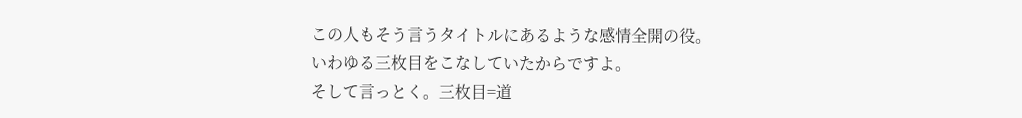この人もそう言うタイトルにあるような感情全開の役。
いわゆる三枚目をこなしていたからですよ。
そして言っとく。三枚目=道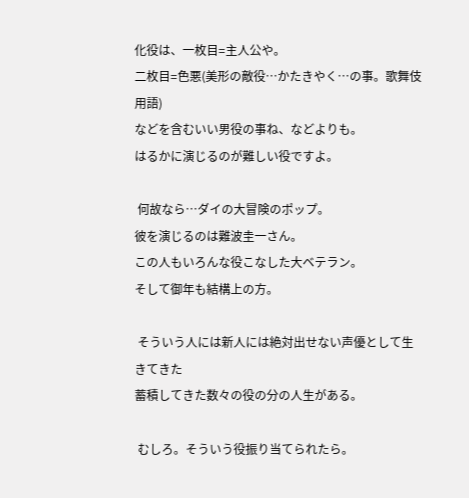化役は、一枚目=主人公や。
二枚目=色悪(美形の敵役…かたきやく…の事。歌舞伎用語)
などを含むいい男役の事ね、などよりも。
はるかに演じるのが難しい役ですよ。

 何故なら…ダイの大冒険のポップ。
彼を演じるのは難波圭一さん。
この人もいろんな役こなした大ベテラン。
そして御年も結構上の方。

 そういう人には新人には絶対出せない声優として生きてきた
蓄積してきた数々の役の分の人生がある。

 むしろ。そういう役振り当てられたら。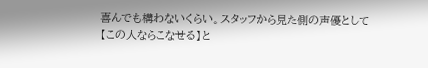喜んでも構わないくらい。スタッフから見た側の声優として
【この人ならこなせる】と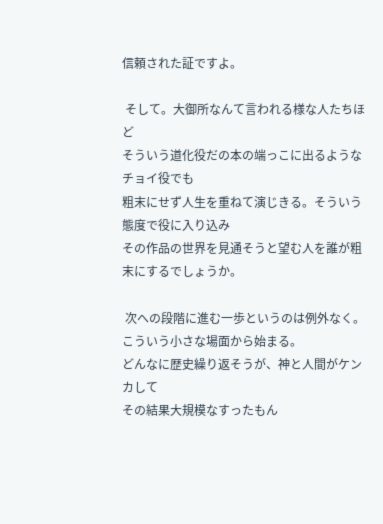信頼された証ですよ。

 そして。大御所なんて言われる様な人たちほど
そういう道化役だの本の端っこに出るようなチョイ役でも
粗末にせず人生を重ねて演じきる。そういう態度で役に入り込み
その作品の世界を見通そうと望む人を誰が粗末にするでしょうか。

 次への段階に進む一歩というのは例外なく。
こういう小さな場面から始まる。
どんなに歴史繰り返そうが、神と人間がケンカして
その結果大規模なすったもん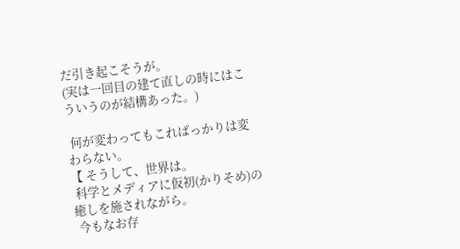だ引き起こそうが。
(実は一回目の建て直しの時にはこういうのが結構あった。)

 何が変わってもこればっかりは変わらない。
【 そうして、世界は。
 科学とメディアに仮初(かりそめ)の癒しを施されながら。
 今もなお存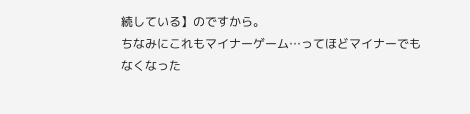続している】のですから。
ちなみにこれもマイナーゲーム…ってほどマイナーでも
なくなった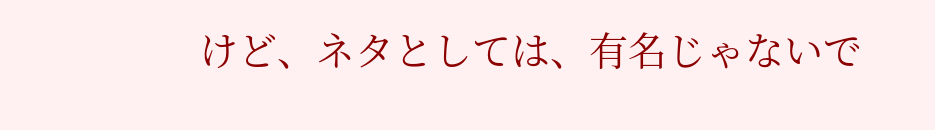けど、ネタとしては、有名じゃないで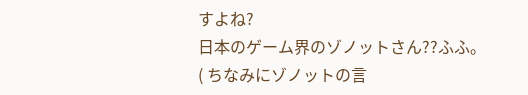すよね?
日本のゲーム界のゾノットさん??ふふ。
( ちなみにゾノットの言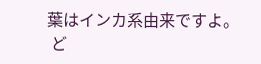葉はインカ系由来ですよ。
 ど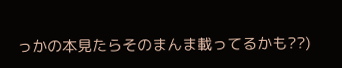っかの本見たらそのまんま載ってるかも??)